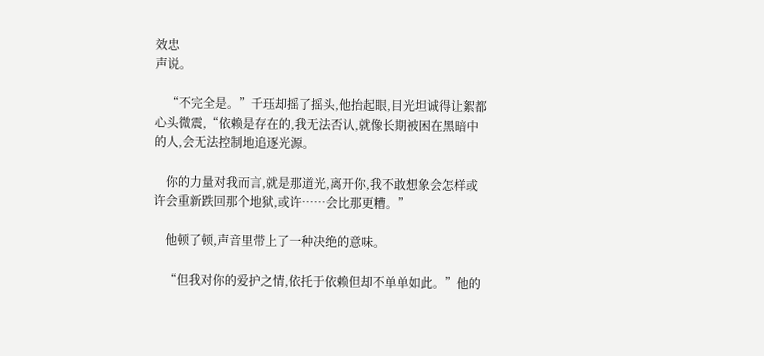效忠
声说。

    “不完全是。”千珏却摇了摇头,他抬起眼,目光坦诚得让絮都心头微震,“依赖是存在的,我无法否认,就像长期被困在黑暗中的人,会无法控制地追逐光源。

    你的力量对我而言,就是那道光,离开你,我不敢想象会怎样或许会重新跌回那个地狱,或许……会比那更糟。”

    他顿了顿,声音里带上了一种决绝的意味。

    “但我对你的爱护之情,依托于依赖但却不单单如此。”他的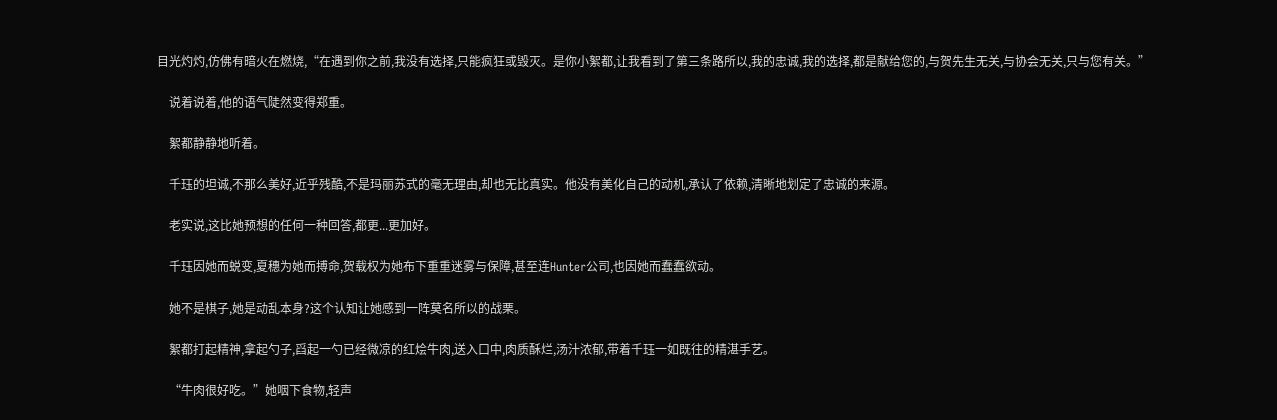目光灼灼,仿佛有暗火在燃烧,“在遇到你之前,我没有选择,只能疯狂或毁灭。是你小絮都,让我看到了第三条路所以,我的忠诚,我的选择,都是献给您的,与贺先生无关,与协会无关,只与您有关。”

    说着说着,他的语气陡然变得郑重。

    絮都静静地听着。

    千珏的坦诚,不那么美好,近乎残酷,不是玛丽苏式的毫无理由,却也无比真实。他没有美化自己的动机,承认了依赖,清晰地划定了忠诚的来源。

    老实说,这比她预想的任何一种回答,都更...更加好。

    千珏因她而蜕变,夏穗为她而搏命,贺载权为她布下重重迷雾与保障,甚至连Hunter公司,也因她而蠢蠢欲动。

    她不是棋子,她是动乱本身?这个认知让她感到一阵莫名所以的战栗。

    絮都打起精神,拿起勺子,舀起一勺已经微凉的红烩牛肉,送入口中,肉质酥烂,汤汁浓郁,带着千珏一如既往的精湛手艺。

    “牛肉很好吃。”她咽下食物,轻声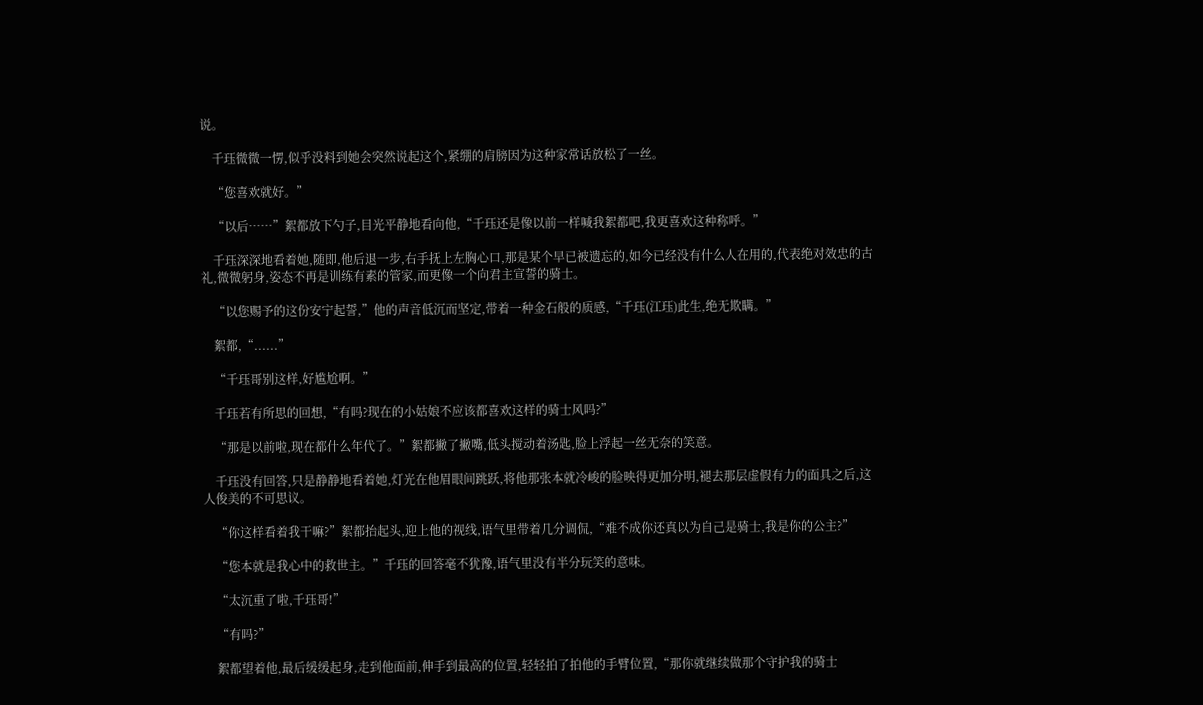说。

    千珏微微一愣,似乎没料到她会突然说起这个,紧绷的肩膀因为这种家常话放松了一丝。

    “您喜欢就好。”

    “以后……”絮都放下勺子,目光平静地看向他,“千珏还是像以前一样喊我絮都吧,我更喜欢这种称呼。”

    千珏深深地看着她,随即,他后退一步,右手抚上左胸心口,那是某个早已被遗忘的,如今已经没有什么人在用的,代表绝对效忠的古礼,微微躬身,姿态不再是训练有素的管家,而更像一个向君主宣誓的骑士。

    “以您赐予的这份安宁起誓,”他的声音低沉而坚定,带着一种金石般的质感,“千珏(江珏)此生,绝无欺瞒。”

    絮都,“......”

    “千珏哥别这样,好尴尬啊。”

    千珏若有所思的回想,“有吗?现在的小姑娘不应该都喜欢这样的骑士风吗?”

    “那是以前啦,现在都什么年代了。”絮都撇了撇嘴,低头搅动着汤匙,脸上浮起一丝无奈的笑意。

    千珏没有回答,只是静静地看着她,灯光在他眉眼间跳跃,将他那张本就冷峻的脸映得更加分明,褪去那层虚假有力的面具之后,这人俊美的不可思议。

    “你这样看着我干嘛?”絮都抬起头,迎上他的视线,语气里带着几分调侃,“难不成你还真以为自己是骑士,我是你的公主?”

    “您本就是我心中的救世主。”千珏的回答毫不犹豫,语气里没有半分玩笑的意味。

    “太沉重了啦,千珏哥!”

    “有吗?”

    絮都望着他,最后缓缓起身,走到他面前,伸手到最高的位置,轻轻拍了拍他的手臂位置,“那你就继续做那个守护我的骑士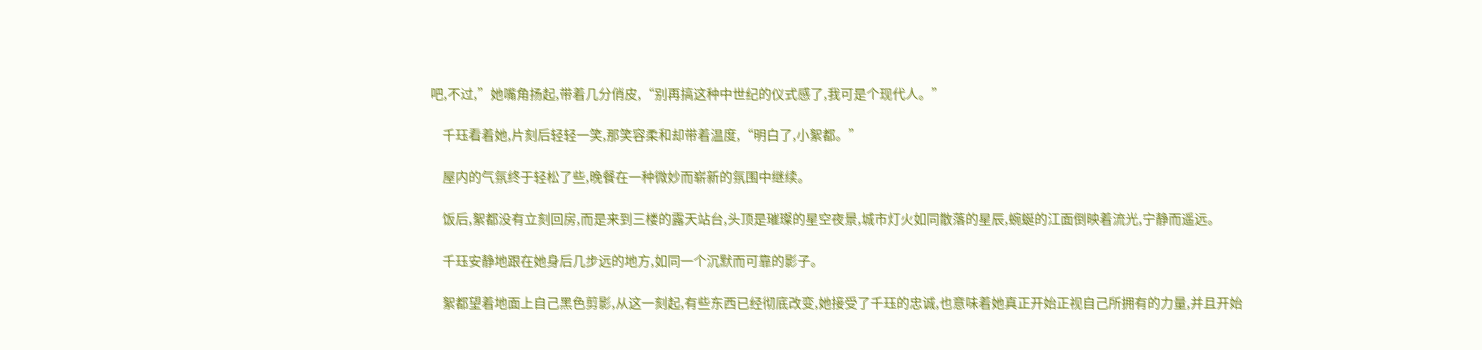吧,不过,”她嘴角扬起,带着几分俏皮,“别再搞这种中世纪的仪式感了,我可是个现代人。”

    千珏看着她,片刻后轻轻一笑,那笑容柔和却带着温度,“明白了,小絮都。”

    屋内的气氛终于轻松了些,晚餐在一种微妙而崭新的氛围中继续。

    饭后,絮都没有立刻回房,而是来到三楼的露天站台,头顶是璀璨的星空夜景,城市灯火如同散落的星辰,蜿蜒的江面倒映着流光,宁静而遥远。

    千珏安静地跟在她身后几步远的地方,如同一个沉默而可靠的影子。

    絮都望着地面上自己黑色剪影,从这一刻起,有些东西已经彻底改变,她接受了千珏的忠诚,也意味着她真正开始正视自己所拥有的力量,并且开始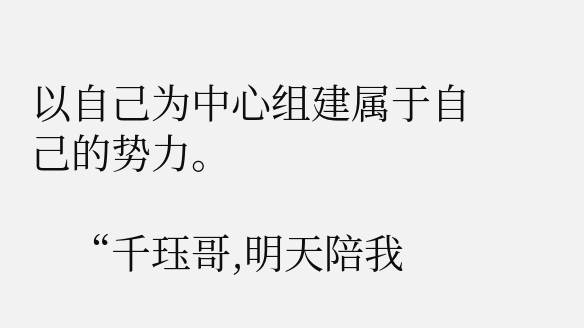以自己为中心组建属于自己的势力。

    “千珏哥,明天陪我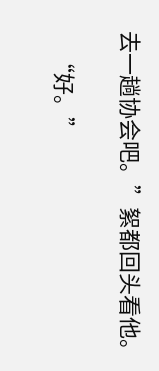去一趟协会吧。”絮都回头看他。

    “好。”